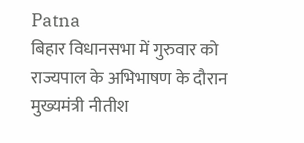Patna
बिहार विधानसभा में गुरुवार को राज्यपाल के अभिभाषण के दौरान मुख्यमंत्री नीतीश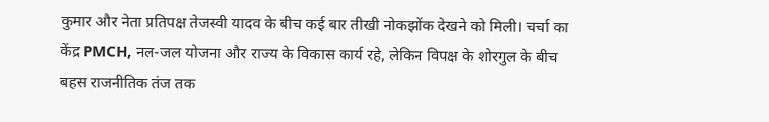कुमार और नेता प्रतिपक्ष तेजस्वी यादव के बीच कई बार तीखी नोकझोंक देखने को मिली। चर्चा का केंद्र PMCH, नल-जल योजना और राज्य के विकास कार्य रहे, लेकिन विपक्ष के शोरगुल के बीच बहस राजनीतिक तंज तक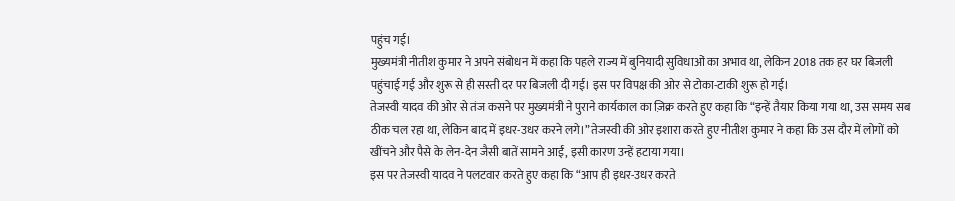पहुंच गई।
मुख्यमंत्री नीतीश कुमार ने अपने संबोधन में कहा कि पहले राज्य में बुनियादी सुविधाओं का अभाव था, लेकिन 2018 तक हर घर बिजली पहुंचाई गई और शुरू से ही सस्ती दर पर बिजली दी गई। इस पर विपक्ष की ओर से टोका-टाकी शुरू हो गई।
तेजस्वी यादव की ओर से तंज कसने पर मुख्यमंत्री ने पुराने कार्यकाल का ज़िक्र करते हुए कहा कि “इन्हें तैयार किया गया था, उस समय सब ठीक चल रहा था, लेकिन बाद में इधर-उधर करने लगे।” तेजस्वी की ओर इशारा करते हुए नीतीश कुमार ने कहा कि उस दौर में लोगों को खींचने और पैसे के लेन-देन जैसी बातें सामने आईं, इसी कारण उन्हें हटाया गया।
इस पर तेजस्वी यादव ने पलटवार करते हुए कहा कि “आप ही इधर-उधर करते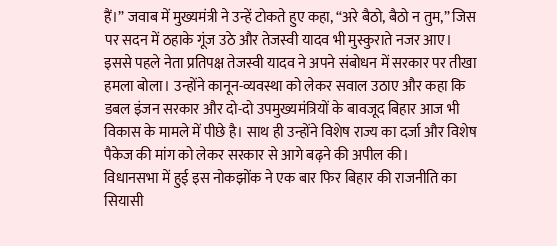हैं।” जवाब में मुख्यमंत्री ने उन्हें टोकते हुए कहा, “अरे बैठो, बैठो न तुम,” जिस पर सदन में ठहाके गूंज उठे और तेजस्वी यादव भी मुस्कुराते नजर आए।
इससे पहले नेता प्रतिपक्ष तेजस्वी यादव ने अपने संबोधन में सरकार पर तीखा हमला बोला। उन्होंने कानून-व्यवस्था को लेकर सवाल उठाए और कहा कि डबल इंजन सरकार और दो-दो उपमुख्यमंत्रियों के बावजूद बिहार आज भी विकास के मामले में पीछे है। साथ ही उन्होंने विशेष राज्य का दर्जा और विशेष पैकेज की मांग को लेकर सरकार से आगे बढ़ने की अपील की।
विधानसभा में हुई इस नोकझोंक ने एक बार फिर बिहार की राजनीति का सियासी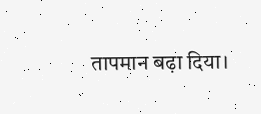तापमान बढ़ा दिया।